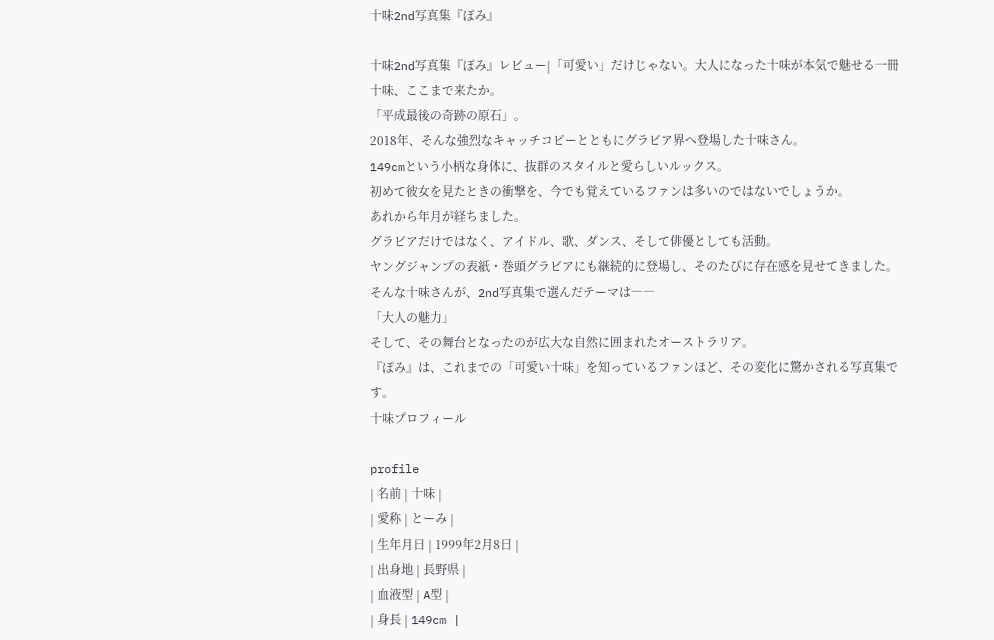十味2nd写真集『ぽみ』

十味2nd写真集『ぽみ』レビュー|「可愛い」だけじゃない。大人になった十味が本気で魅せる一冊
十味、ここまで来たか。
「平成最後の奇跡の原石」。
2018年、そんな強烈なキャッチコピーとともにグラビア界へ登場した十味さん。
149cmという小柄な身体に、抜群のスタイルと愛らしいルックス。
初めて彼女を見たときの衝撃を、今でも覚えているファンは多いのではないでしょうか。
あれから年月が経ちました。
グラビアだけではなく、アイドル、歌、ダンス、そして俳優としても活動。
ヤングジャンプの表紙・巻頭グラビアにも継続的に登場し、そのたびに存在感を見せてきました。
そんな十味さんが、2nd写真集で選んだテーマは――
「大人の魅力」
そして、その舞台となったのが広大な自然に囲まれたオーストラリア。
『ぽみ』は、これまでの「可愛い十味」を知っているファンほど、その変化に驚かされる写真集です。
十味プロフィール

profile
| 名前 | 十味 |
| 愛称 | とーみ |
| 生年月日 | 1999年2月8日 |
| 出身地 | 長野県 |
| 血液型 | A型 |
| 身長 | 149cm |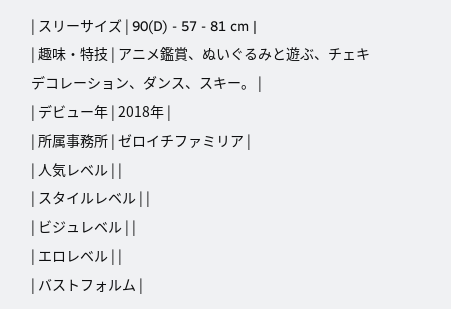| スリーサイズ | 90(D) - 57 - 81 cm |
| 趣味・特技 | アニメ鑑賞、ぬいぐるみと遊ぶ、チェキデコレーション、ダンス、スキー。 |
| デビュー年 | 2018年 |
| 所属事務所 | ゼロイチファミリア |
| 人気レベル | |
| スタイルレベル | |
| ビジュレベル | |
| エロレベル | |
| バストフォルム |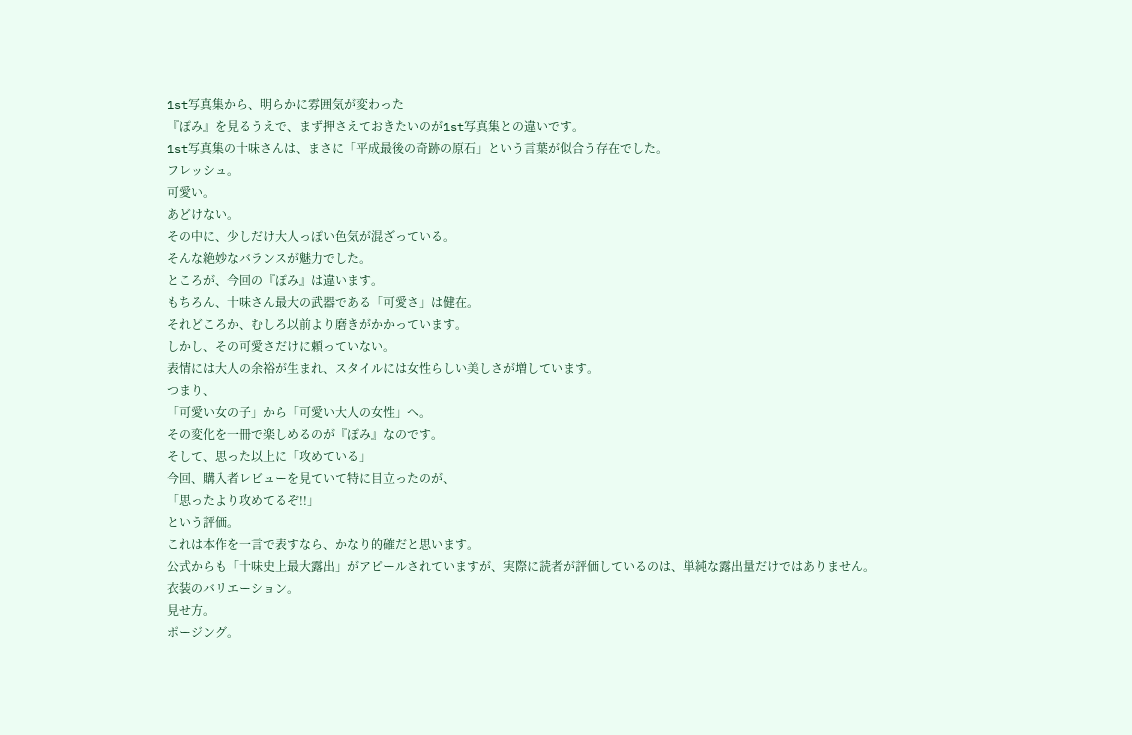1st写真集から、明らかに雰囲気が変わった
『ぽみ』を見るうえで、まず押さえておきたいのが1st写真集との違いです。
1st写真集の十味さんは、まさに「平成最後の奇跡の原石」という言葉が似合う存在でした。
フレッシュ。
可愛い。
あどけない。
その中に、少しだけ大人っぽい色気が混ざっている。
そんな絶妙なバランスが魅力でした。
ところが、今回の『ぽみ』は違います。
もちろん、十味さん最大の武器である「可愛さ」は健在。
それどころか、むしろ以前より磨きがかかっています。
しかし、その可愛さだけに頼っていない。
表情には大人の余裕が生まれ、スタイルには女性らしい美しさが増しています。
つまり、
「可愛い女の子」から「可愛い大人の女性」へ。
その変化を一冊で楽しめるのが『ぽみ』なのです。
そして、思った以上に「攻めている」
今回、購入者レビューを見ていて特に目立ったのが、
「思ったより攻めてるぞ!!」
という評価。
これは本作を一言で表すなら、かなり的確だと思います。
公式からも「十味史上最大露出」がアピールされていますが、実際に読者が評価しているのは、単純な露出量だけではありません。
衣装のバリエーション。
見せ方。
ポージング。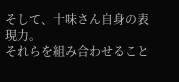そして、十味さん自身の表現力。
それらを組み合わせること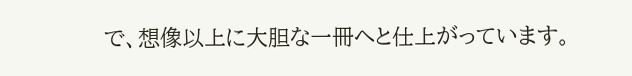で、想像以上に大胆な一冊へと仕上がっています。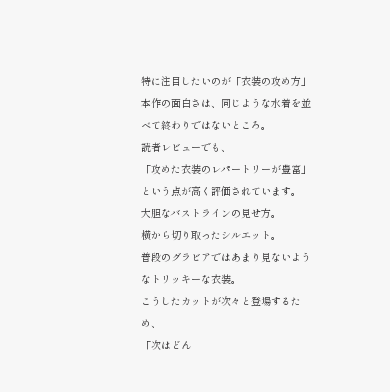特に注目したいのが「衣装の攻め方」
本作の面白さは、同じような水着を並べて終わりではないところ。
読者レビューでも、
「攻めた衣装のレパートリーが豊富」
という点が高く評価されています。
大胆なバストラインの見せ方。
横から切り取ったシルエット。
普段のグラビアではあまり見ないようなトリッキーな衣装。
こうしたカットが次々と登場するため、
「次はどん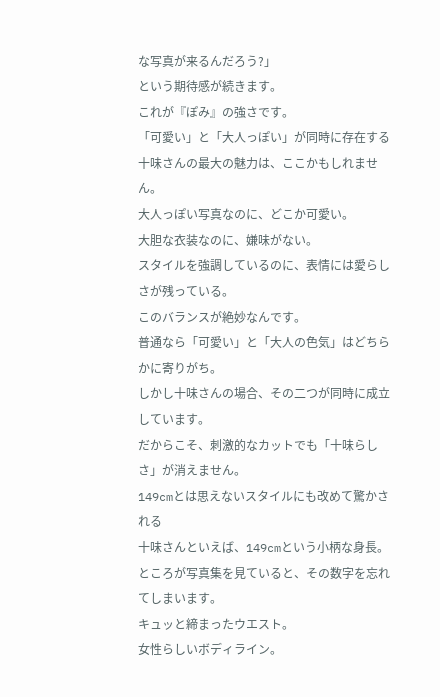な写真が来るんだろう?」
という期待感が続きます。
これが『ぽみ』の強さです。
「可愛い」と「大人っぽい」が同時に存在する
十味さんの最大の魅力は、ここかもしれません。
大人っぽい写真なのに、どこか可愛い。
大胆な衣装なのに、嫌味がない。
スタイルを強調しているのに、表情には愛らしさが残っている。
このバランスが絶妙なんです。
普通なら「可愛い」と「大人の色気」はどちらかに寄りがち。
しかし十味さんの場合、その二つが同時に成立しています。
だからこそ、刺激的なカットでも「十味らしさ」が消えません。
149cmとは思えないスタイルにも改めて驚かされる
十味さんといえば、149cmという小柄な身長。
ところが写真集を見ていると、その数字を忘れてしまいます。
キュッと締まったウエスト。
女性らしいボディライン。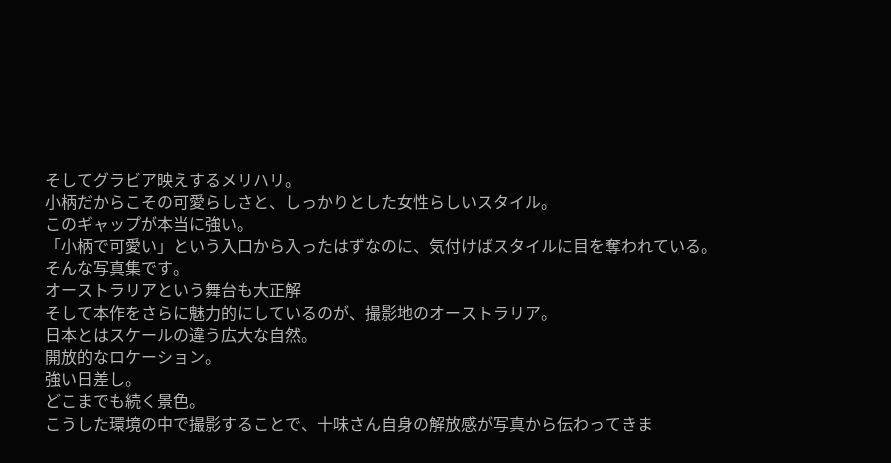そしてグラビア映えするメリハリ。
小柄だからこその可愛らしさと、しっかりとした女性らしいスタイル。
このギャップが本当に強い。
「小柄で可愛い」という入口から入ったはずなのに、気付けばスタイルに目を奪われている。
そんな写真集です。
オーストラリアという舞台も大正解
そして本作をさらに魅力的にしているのが、撮影地のオーストラリア。
日本とはスケールの違う広大な自然。
開放的なロケーション。
強い日差し。
どこまでも続く景色。
こうした環境の中で撮影することで、十味さん自身の解放感が写真から伝わってきま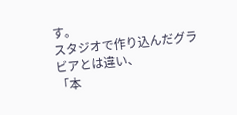す。
スタジオで作り込んだグラビアとは違い、
「本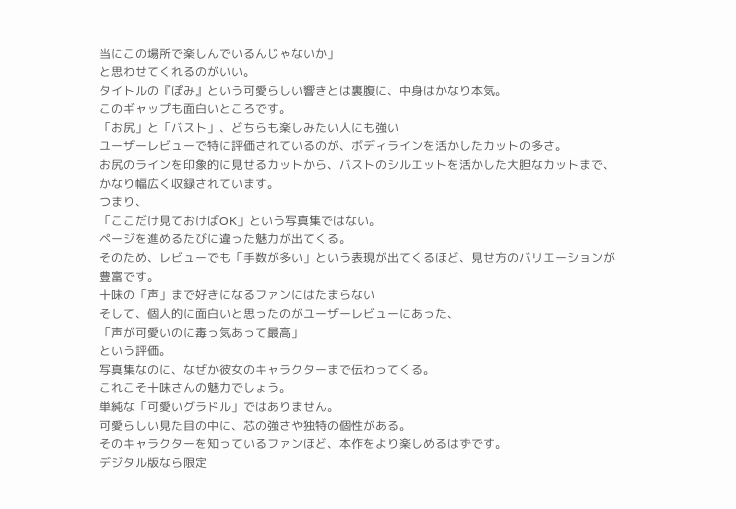当にこの場所で楽しんでいるんじゃないか」
と思わせてくれるのがいい。
タイトルの『ぽみ』という可愛らしい響きとは裏腹に、中身はかなり本気。
このギャップも面白いところです。
「お尻」と「バスト」、どちらも楽しみたい人にも強い
ユーザーレビューで特に評価されているのが、ボディラインを活かしたカットの多さ。
お尻のラインを印象的に見せるカットから、バストのシルエットを活かした大胆なカットまで、かなり幅広く収録されています。
つまり、
「ここだけ見ておけばOK」という写真集ではない。
ページを進めるたびに違った魅力が出てくる。
そのため、レビューでも「手数が多い」という表現が出てくるほど、見せ方のバリエーションが豊富です。
十味の「声」まで好きになるファンにはたまらない
そして、個人的に面白いと思ったのがユーザーレビューにあった、
「声が可愛いのに毒っ気あって最高」
という評価。
写真集なのに、なぜか彼女のキャラクターまで伝わってくる。
これこそ十味さんの魅力でしょう。
単純な「可愛いグラドル」ではありません。
可愛らしい見た目の中に、芯の強さや独特の個性がある。
そのキャラクターを知っているファンほど、本作をより楽しめるはずです。
デジタル版なら限定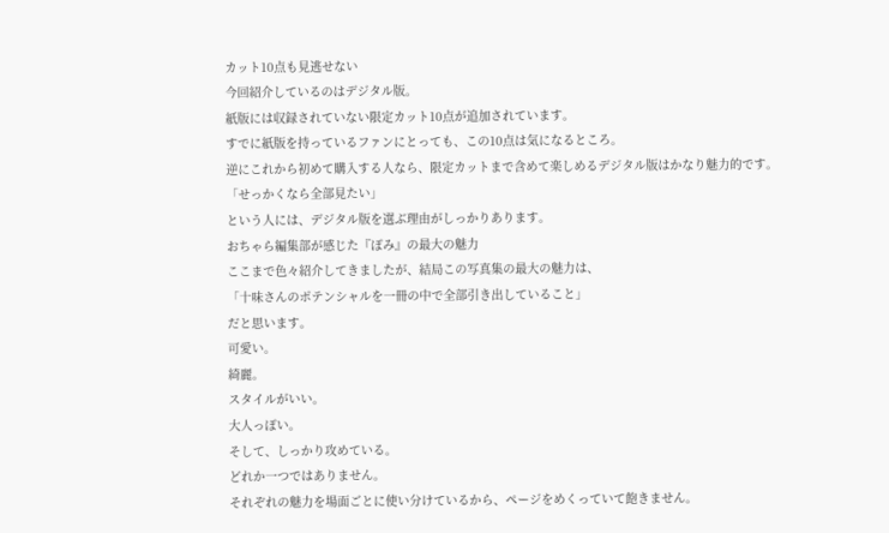カット10点も見逃せない
今回紹介しているのはデジタル版。
紙版には収録されていない限定カット10点が追加されています。
すでに紙版を持っているファンにとっても、この10点は気になるところ。
逆にこれから初めて購入する人なら、限定カットまで含めて楽しめるデジタル版はかなり魅力的です。
「せっかくなら全部見たい」
という人には、デジタル版を選ぶ理由がしっかりあります。
おちゃら編集部が感じた『ぽみ』の最大の魅力
ここまで色々紹介してきましたが、結局この写真集の最大の魅力は、
「十味さんのポテンシャルを一冊の中で全部引き出していること」
だと思います。
可愛い。
綺麗。
スタイルがいい。
大人っぽい。
そして、しっかり攻めている。
どれか一つではありません。
それぞれの魅力を場面ごとに使い分けているから、ページをめくっていて飽きません。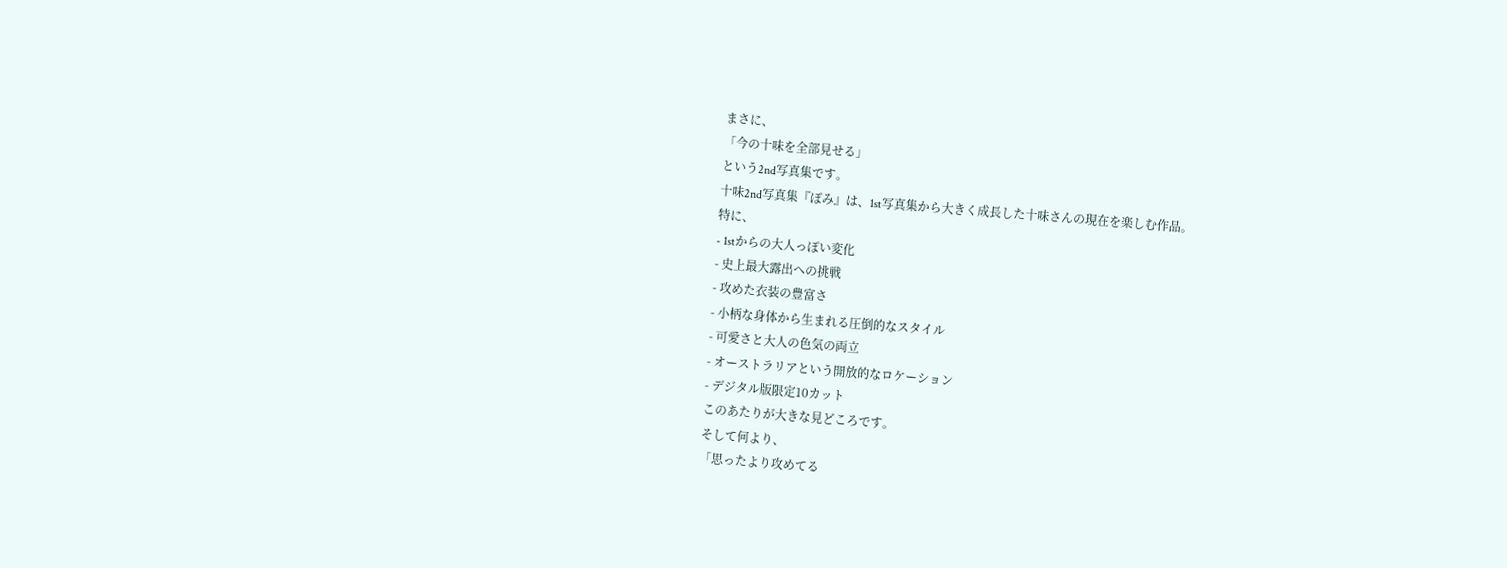まさに、
「今の十味を全部見せる」
という2nd写真集です。
十味2nd写真集『ぽみ』は、1st写真集から大きく成長した十味さんの現在を楽しむ作品。
特に、
- 1stからの大人っぽい変化
- 史上最大露出への挑戦
- 攻めた衣装の豊富さ
- 小柄な身体から生まれる圧倒的なスタイル
- 可愛さと大人の色気の両立
- オーストラリアという開放的なロケーション
- デジタル版限定10カット
このあたりが大きな見どころです。
そして何より、
「思ったより攻めてる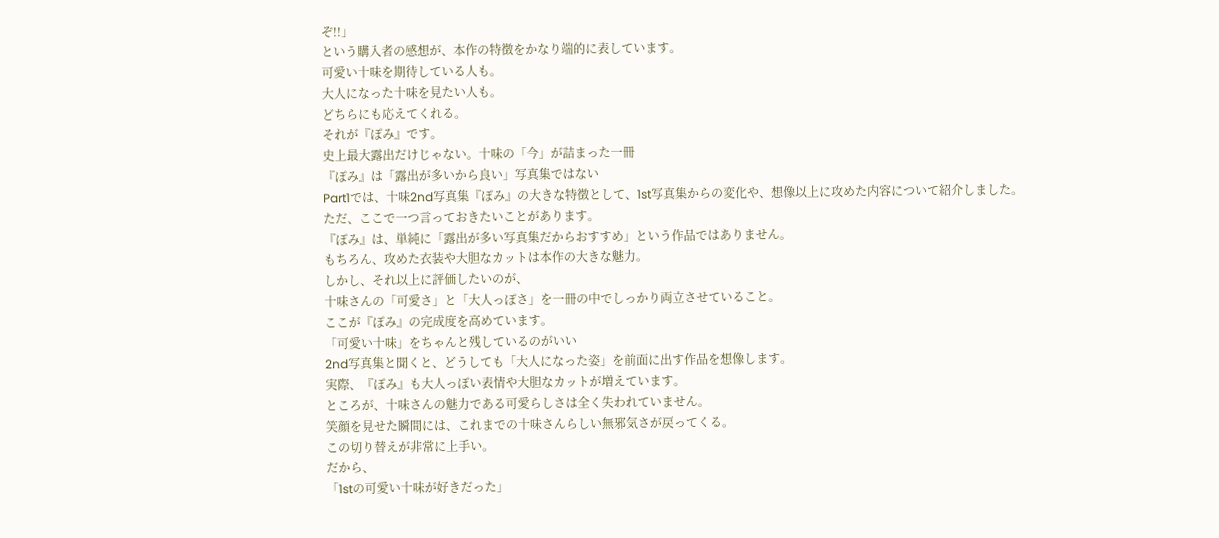ぞ!!」
という購入者の感想が、本作の特徴をかなり端的に表しています。
可愛い十味を期待している人も。
大人になった十味を見たい人も。
どちらにも応えてくれる。
それが『ぽみ』です。
史上最大露出だけじゃない。十味の「今」が詰まった一冊
『ぽみ』は「露出が多いから良い」写真集ではない
Part1では、十味2nd写真集『ぽみ』の大きな特徴として、1st写真集からの変化や、想像以上に攻めた内容について紹介しました。
ただ、ここで一つ言っておきたいことがあります。
『ぽみ』は、単純に「露出が多い写真集だからおすすめ」という作品ではありません。
もちろん、攻めた衣装や大胆なカットは本作の大きな魅力。
しかし、それ以上に評価したいのが、
十味さんの「可愛さ」と「大人っぽさ」を一冊の中でしっかり両立させていること。
ここが『ぽみ』の完成度を高めています。
「可愛い十味」をちゃんと残しているのがいい
2nd写真集と聞くと、どうしても「大人になった姿」を前面に出す作品を想像します。
実際、『ぽみ』も大人っぽい表情や大胆なカットが増えています。
ところが、十味さんの魅力である可愛らしさは全く失われていません。
笑顔を見せた瞬間には、これまでの十味さんらしい無邪気さが戻ってくる。
この切り替えが非常に上手い。
だから、
「1stの可愛い十味が好きだった」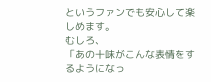というファンでも安心して楽しめます。
むしろ、
「あの十味がこんな表情をするようになっ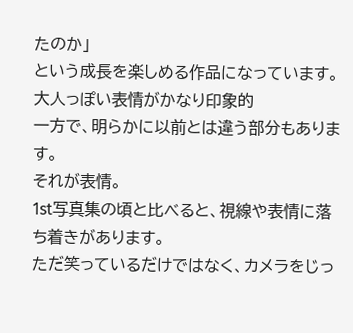たのか」
という成長を楽しめる作品になっています。
大人っぽい表情がかなり印象的
一方で、明らかに以前とは違う部分もあります。
それが表情。
1st写真集の頃と比べると、視線や表情に落ち着きがあります。
ただ笑っているだけではなく、カメラをじっ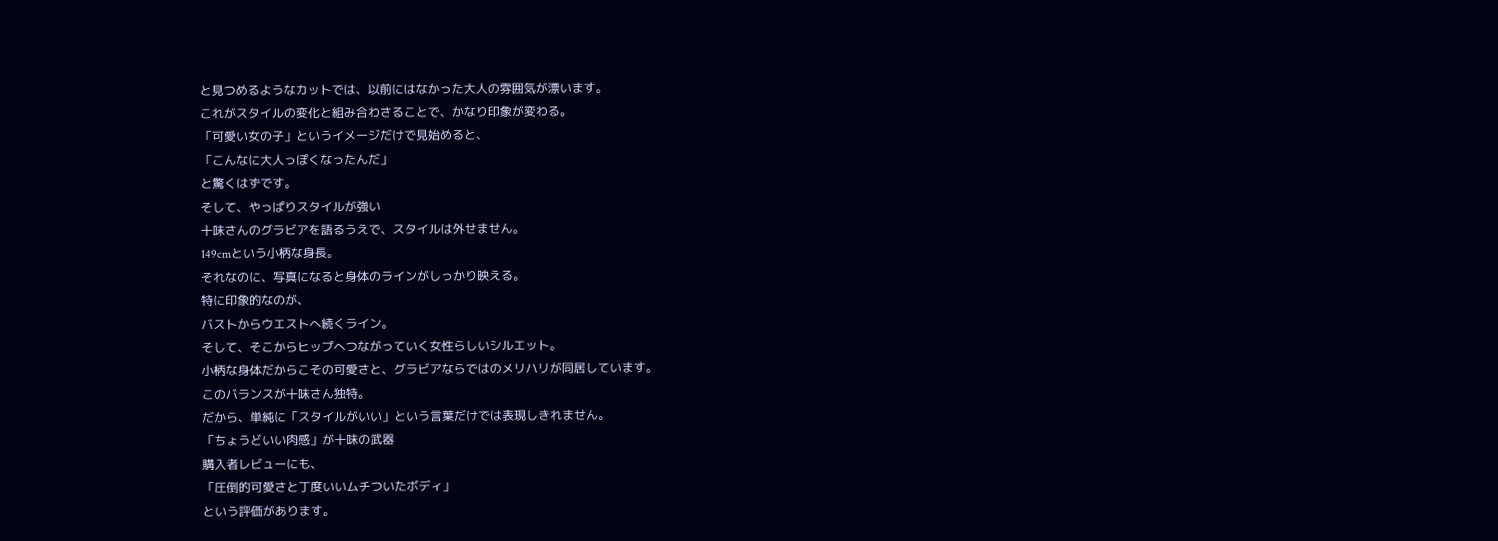と見つめるようなカットでは、以前にはなかった大人の雰囲気が漂います。
これがスタイルの変化と組み合わさることで、かなり印象が変わる。
「可愛い女の子」というイメージだけで見始めると、
「こんなに大人っぽくなったんだ」
と驚くはずです。
そして、やっぱりスタイルが強い
十味さんのグラビアを語るうえで、スタイルは外せません。
149cmという小柄な身長。
それなのに、写真になると身体のラインがしっかり映える。
特に印象的なのが、
バストからウエストへ続くライン。
そして、そこからヒップへつながっていく女性らしいシルエット。
小柄な身体だからこその可愛さと、グラビアならではのメリハリが同居しています。
このバランスが十味さん独特。
だから、単純に「スタイルがいい」という言葉だけでは表現しきれません。
「ちょうどいい肉感」が十味の武器
購入者レビューにも、
「圧倒的可愛さと丁度いいムチついたボディ」
という評価があります。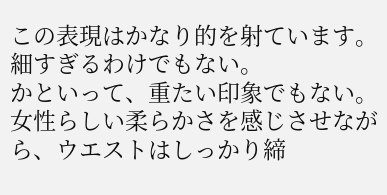この表現はかなり的を射ています。
細すぎるわけでもない。
かといって、重たい印象でもない。
女性らしい柔らかさを感じさせながら、ウエストはしっかり締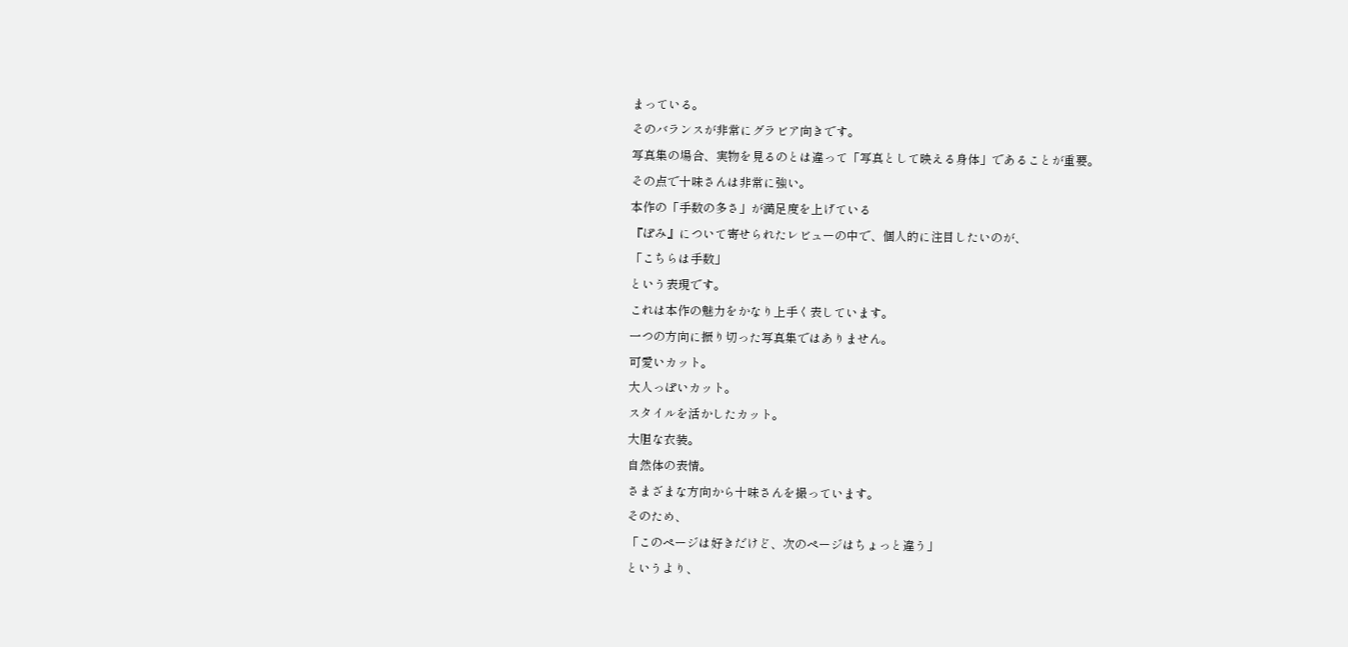まっている。
そのバランスが非常にグラビア向きです。
写真集の場合、実物を見るのとは違って「写真として映える身体」であることが重要。
その点で十味さんは非常に強い。
本作の「手数の多さ」が満足度を上げている
『ぽみ』について寄せられたレビューの中で、個人的に注目したいのが、
「こちらは手数」
という表現です。
これは本作の魅力をかなり上手く表しています。
一つの方向に振り切った写真集ではありません。
可愛いカット。
大人っぽいカット。
スタイルを活かしたカット。
大胆な衣装。
自然体の表情。
さまざまな方向から十味さんを撮っています。
そのため、
「このページは好きだけど、次のページはちょっと違う」
というより、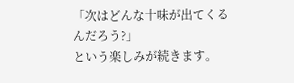「次はどんな十味が出てくるんだろう?」
という楽しみが続きます。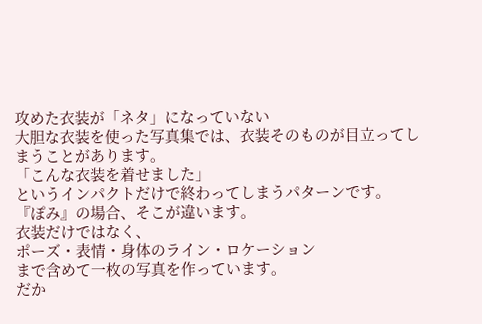攻めた衣装が「ネタ」になっていない
大胆な衣装を使った写真集では、衣装そのものが目立ってしまうことがあります。
「こんな衣装を着せました」
というインパクトだけで終わってしまうパターンです。
『ぽみ』の場合、そこが違います。
衣装だけではなく、
ポーズ・表情・身体のライン・ロケーション
まで含めて一枚の写真を作っています。
だか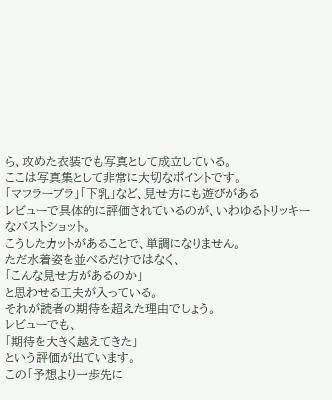ら、攻めた衣装でも写真として成立している。
ここは写真集として非常に大切なポイントです。
「マフラーブラ」「下乳」など、見せ方にも遊びがある
レビューで具体的に評価されているのが、いわゆるトリッキーなバストショット。
こうしたカットがあることで、単調になりません。
ただ水着姿を並べるだけではなく、
「こんな見せ方があるのか」
と思わせる工夫が入っている。
それが読者の期待を超えた理由でしょう。
レビューでも、
「期待を大きく越えてきた」
という評価が出ています。
この「予想より一歩先に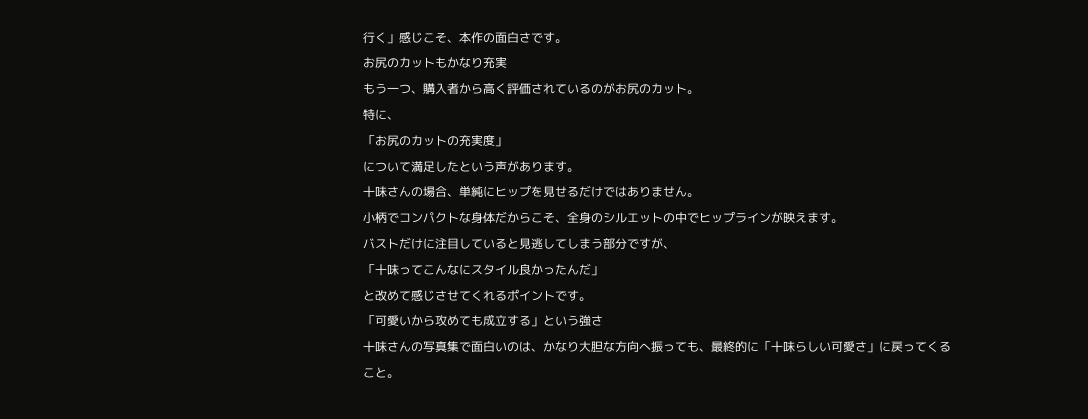行く」感じこそ、本作の面白さです。
お尻のカットもかなり充実
もう一つ、購入者から高く評価されているのがお尻のカット。
特に、
「お尻のカットの充実度」
について満足したという声があります。
十味さんの場合、単純にヒップを見せるだけではありません。
小柄でコンパクトな身体だからこそ、全身のシルエットの中でヒップラインが映えます。
バストだけに注目していると見逃してしまう部分ですが、
「十味ってこんなにスタイル良かったんだ」
と改めて感じさせてくれるポイントです。
「可愛いから攻めても成立する」という強さ
十味さんの写真集で面白いのは、かなり大胆な方向へ振っても、最終的に「十味らしい可愛さ」に戻ってくること。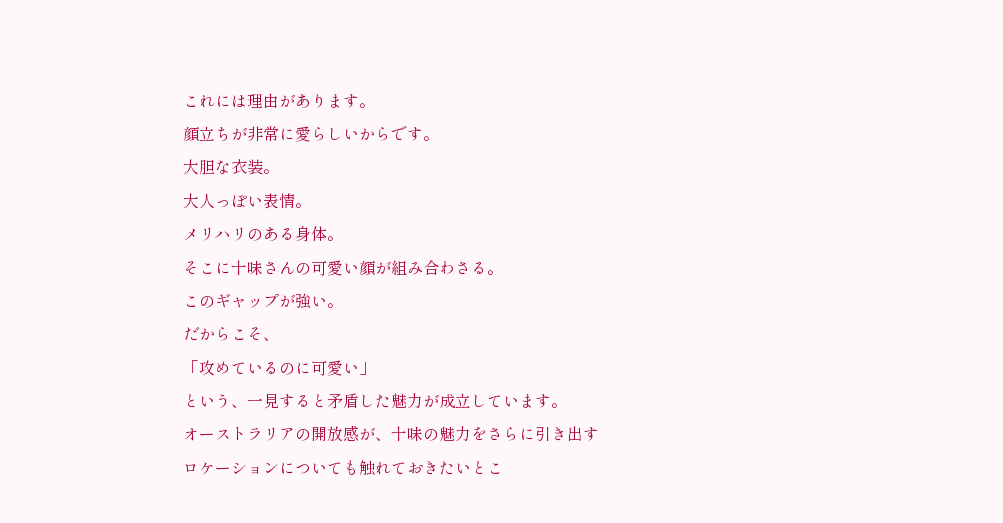これには理由があります。
顔立ちが非常に愛らしいからです。
大胆な衣装。
大人っぽい表情。
メリハリのある身体。
そこに十味さんの可愛い顔が組み合わさる。
このギャップが強い。
だからこそ、
「攻めているのに可愛い」
という、一見すると矛盾した魅力が成立しています。
オーストラリアの開放感が、十味の魅力をさらに引き出す
ロケーションについても触れておきたいとこ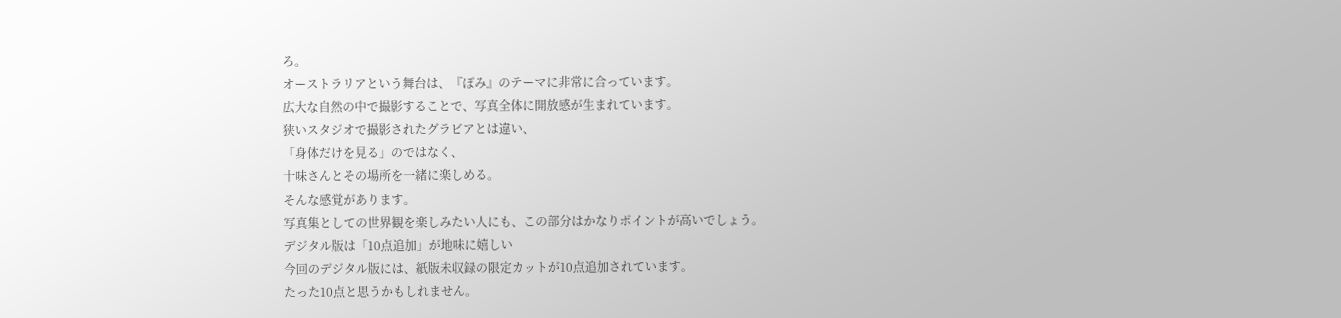ろ。
オーストラリアという舞台は、『ぽみ』のテーマに非常に合っています。
広大な自然の中で撮影することで、写真全体に開放感が生まれています。
狭いスタジオで撮影されたグラビアとは違い、
「身体だけを見る」のではなく、
十味さんとその場所を一緒に楽しめる。
そんな感覚があります。
写真集としての世界観を楽しみたい人にも、この部分はかなりポイントが高いでしょう。
デジタル版は「10点追加」が地味に嬉しい
今回のデジタル版には、紙版未収録の限定カットが10点追加されています。
たった10点と思うかもしれません。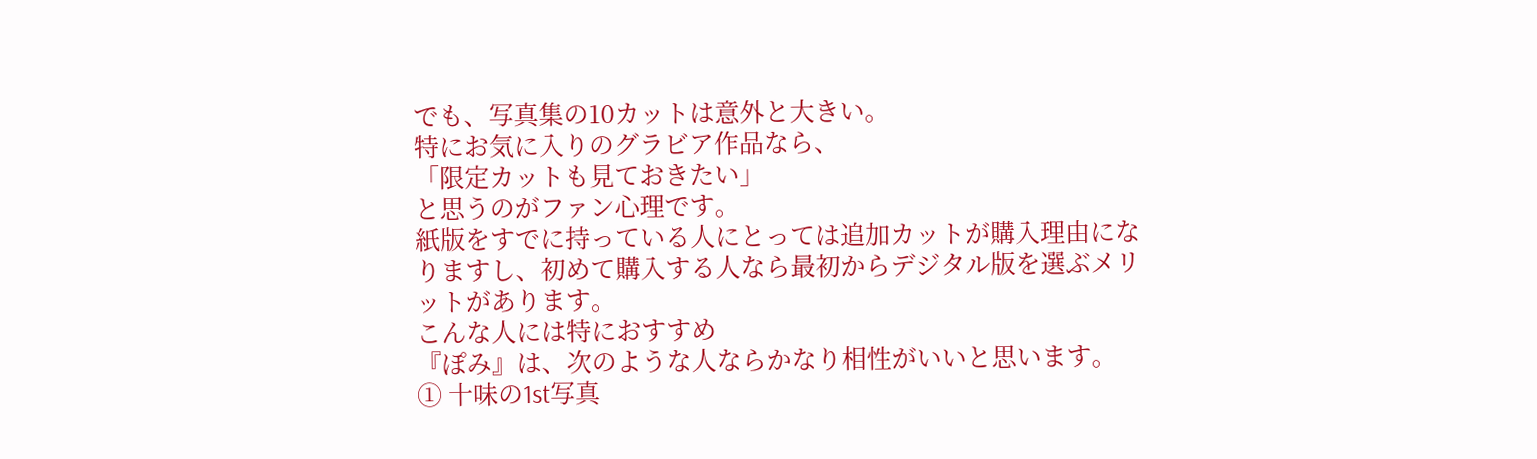でも、写真集の10カットは意外と大きい。
特にお気に入りのグラビア作品なら、
「限定カットも見ておきたい」
と思うのがファン心理です。
紙版をすでに持っている人にとっては追加カットが購入理由になりますし、初めて購入する人なら最初からデジタル版を選ぶメリットがあります。
こんな人には特におすすめ
『ぽみ』は、次のような人ならかなり相性がいいと思います。
① 十味の1st写真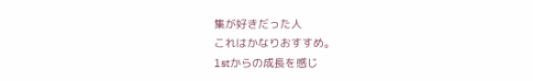集が好きだった人
これはかなりおすすめ。
1stからの成長を感じ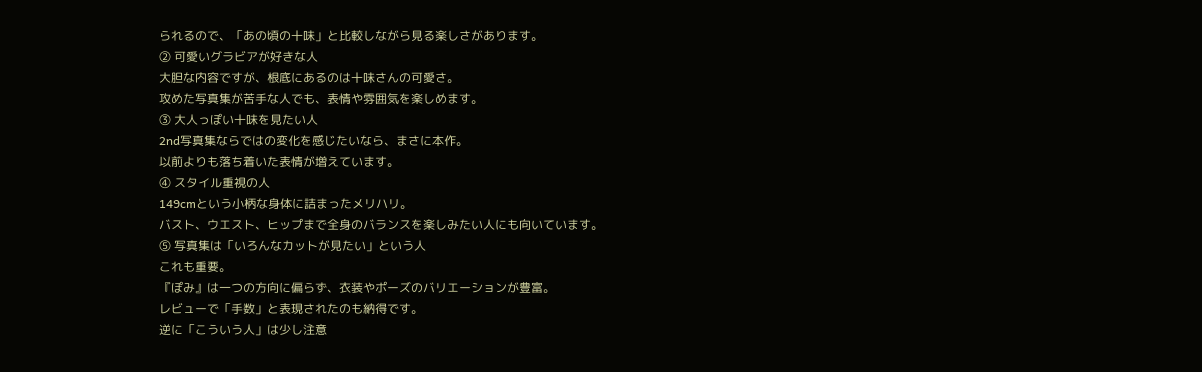られるので、「あの頃の十味」と比較しながら見る楽しさがあります。
② 可愛いグラビアが好きな人
大胆な内容ですが、根底にあるのは十味さんの可愛さ。
攻めた写真集が苦手な人でも、表情や雰囲気を楽しめます。
③ 大人っぽい十味を見たい人
2nd写真集ならではの変化を感じたいなら、まさに本作。
以前よりも落ち着いた表情が増えています。
④ スタイル重視の人
149cmという小柄な身体に詰まったメリハリ。
バスト、ウエスト、ヒップまで全身のバランスを楽しみたい人にも向いています。
⑤ 写真集は「いろんなカットが見たい」という人
これも重要。
『ぽみ』は一つの方向に偏らず、衣装やポーズのバリエーションが豊富。
レビューで「手数」と表現されたのも納得です。
逆に「こういう人」は少し注意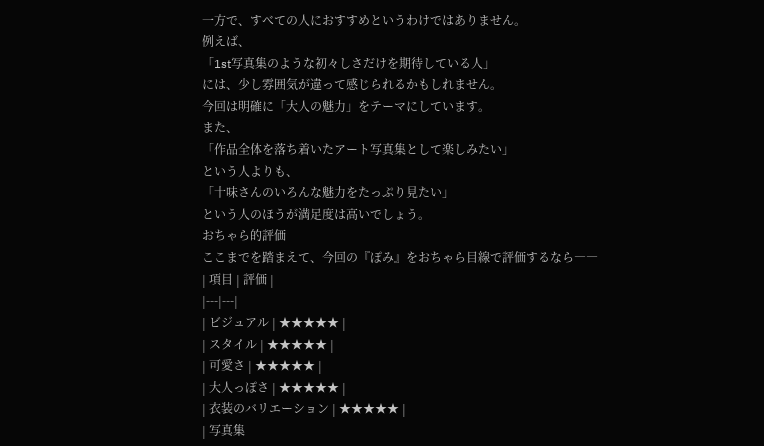一方で、すべての人におすすめというわけではありません。
例えば、
「1st写真集のような初々しさだけを期待している人」
には、少し雰囲気が違って感じられるかもしれません。
今回は明確に「大人の魅力」をテーマにしています。
また、
「作品全体を落ち着いたアート写真集として楽しみたい」
という人よりも、
「十味さんのいろんな魅力をたっぷり見たい」
という人のほうが満足度は高いでしょう。
おちゃら的評価
ここまでを踏まえて、今回の『ぽみ』をおちゃら目線で評価するなら――
| 項目 | 評価 |
|---|---|
| ビジュアル | ★★★★★ |
| スタイル | ★★★★★ |
| 可愛さ | ★★★★★ |
| 大人っぽさ | ★★★★★ |
| 衣装のバリエーション | ★★★★★ |
| 写真集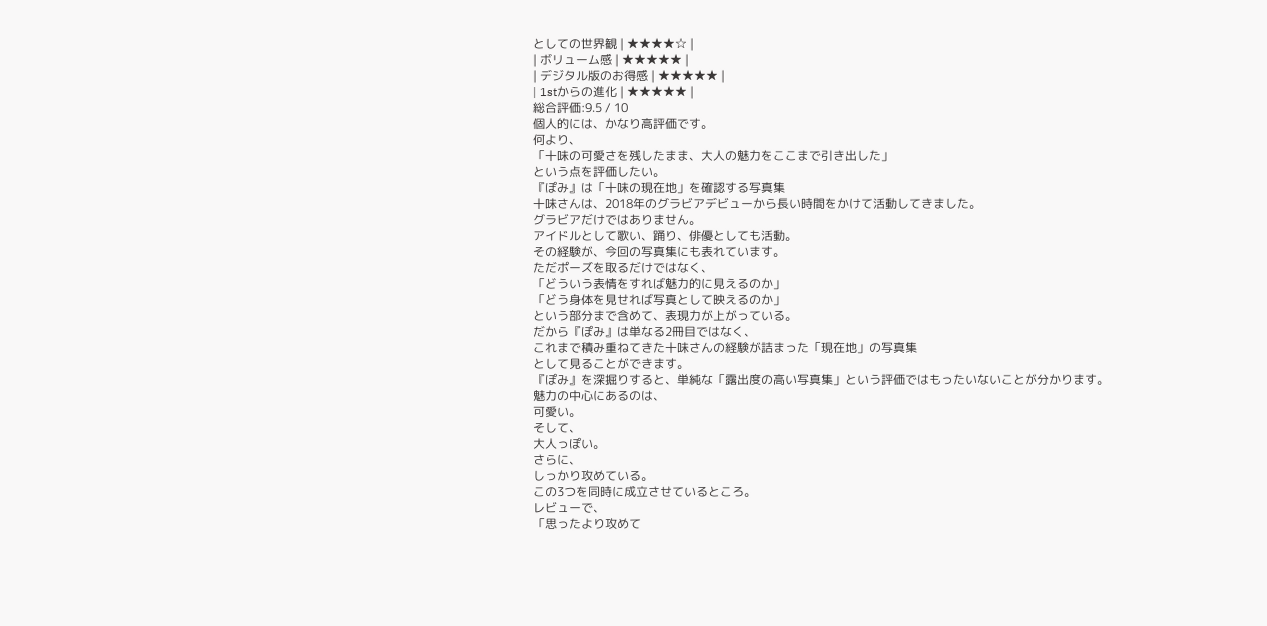としての世界観 | ★★★★☆ |
| ボリューム感 | ★★★★★ |
| デジタル版のお得感 | ★★★★★ |
| 1stからの進化 | ★★★★★ |
総合評価:9.5 / 10
個人的には、かなり高評価です。
何より、
「十味の可愛さを残したまま、大人の魅力をここまで引き出した」
という点を評価したい。
『ぽみ』は「十味の現在地」を確認する写真集
十味さんは、2018年のグラビアデビューから長い時間をかけて活動してきました。
グラビアだけではありません。
アイドルとして歌い、踊り、俳優としても活動。
その経験が、今回の写真集にも表れています。
ただポーズを取るだけではなく、
「どういう表情をすれば魅力的に見えるのか」
「どう身体を見せれば写真として映えるのか」
という部分まで含めて、表現力が上がっている。
だから『ぽみ』は単なる2冊目ではなく、
これまで積み重ねてきた十味さんの経験が詰まった「現在地」の写真集
として見ることができます。
『ぽみ』を深掘りすると、単純な「露出度の高い写真集」という評価ではもったいないことが分かります。
魅力の中心にあるのは、
可愛い。
そして、
大人っぽい。
さらに、
しっかり攻めている。
この3つを同時に成立させているところ。
レビューで、
「思ったより攻めて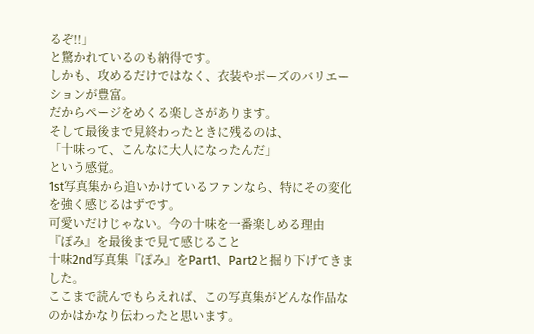るぞ!!」
と驚かれているのも納得です。
しかも、攻めるだけではなく、衣装やポーズのバリエーションが豊富。
だからページをめくる楽しさがあります。
そして最後まで見終わったときに残るのは、
「十味って、こんなに大人になったんだ」
という感覚。
1st写真集から追いかけているファンなら、特にその変化を強く感じるはずです。
可愛いだけじゃない。今の十味を一番楽しめる理由
『ぽみ』を最後まで見て感じること
十味2nd写真集『ぽみ』をPart1、Part2と掘り下げてきました。
ここまで読んでもらえれば、この写真集がどんな作品なのかはかなり伝わったと思います。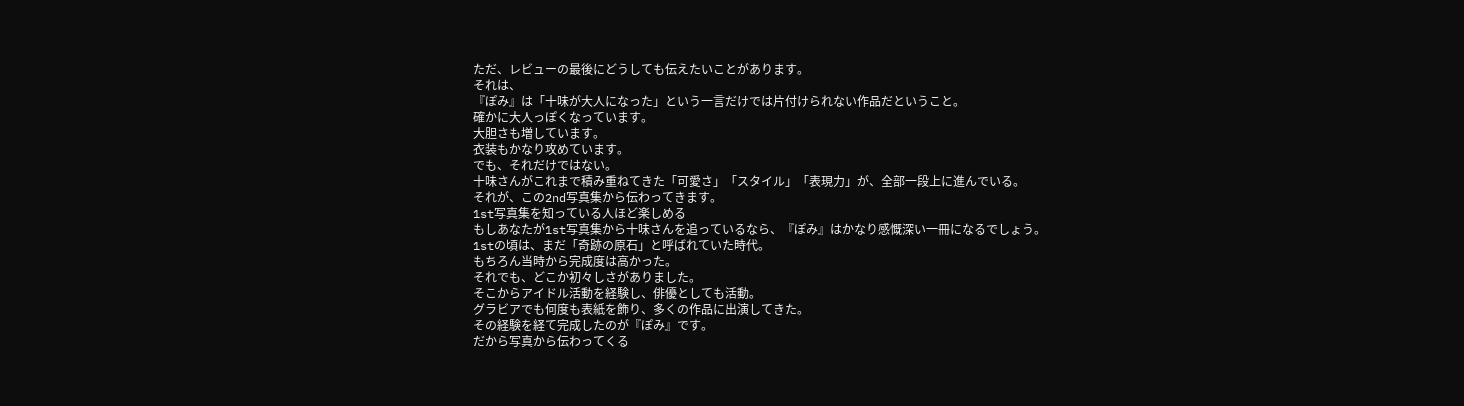ただ、レビューの最後にどうしても伝えたいことがあります。
それは、
『ぽみ』は「十味が大人になった」という一言だけでは片付けられない作品だということ。
確かに大人っぽくなっています。
大胆さも増しています。
衣装もかなり攻めています。
でも、それだけではない。
十味さんがこれまで積み重ねてきた「可愛さ」「スタイル」「表現力」が、全部一段上に進んでいる。
それが、この2nd写真集から伝わってきます。
1st写真集を知っている人ほど楽しめる
もしあなたが1st写真集から十味さんを追っているなら、『ぽみ』はかなり感慨深い一冊になるでしょう。
1stの頃は、まだ「奇跡の原石」と呼ばれていた時代。
もちろん当時から完成度は高かった。
それでも、どこか初々しさがありました。
そこからアイドル活動を経験し、俳優としても活動。
グラビアでも何度も表紙を飾り、多くの作品に出演してきた。
その経験を経て完成したのが『ぽみ』です。
だから写真から伝わってくる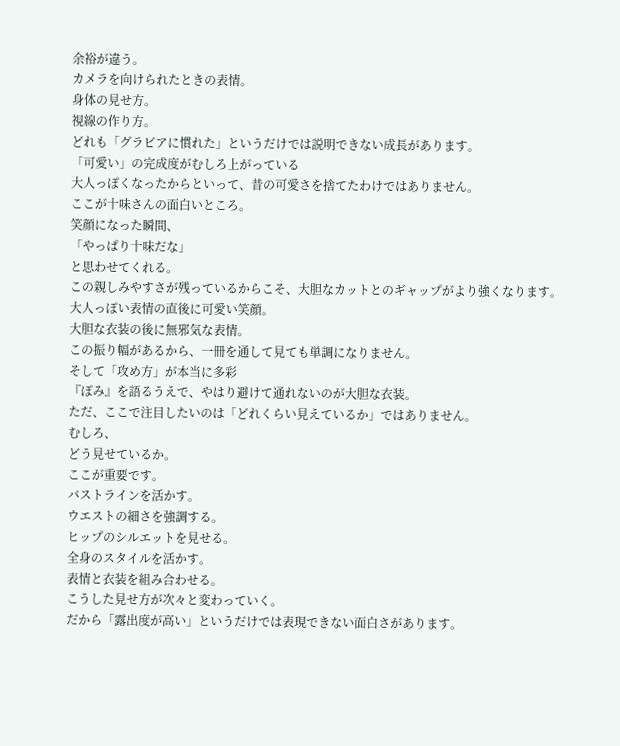余裕が違う。
カメラを向けられたときの表情。
身体の見せ方。
視線の作り方。
どれも「グラビアに慣れた」というだけでは説明できない成長があります。
「可愛い」の完成度がむしろ上がっている
大人っぽくなったからといって、昔の可愛さを捨てたわけではありません。
ここが十味さんの面白いところ。
笑顔になった瞬間、
「やっぱり十味だな」
と思わせてくれる。
この親しみやすさが残っているからこそ、大胆なカットとのギャップがより強くなります。
大人っぽい表情の直後に可愛い笑顔。
大胆な衣装の後に無邪気な表情。
この振り幅があるから、一冊を通して見ても単調になりません。
そして「攻め方」が本当に多彩
『ぽみ』を語るうえで、やはり避けて通れないのが大胆な衣装。
ただ、ここで注目したいのは「どれくらい見えているか」ではありません。
むしろ、
どう見せているか。
ここが重要です。
バストラインを活かす。
ウエストの細さを強調する。
ヒップのシルエットを見せる。
全身のスタイルを活かす。
表情と衣装を組み合わせる。
こうした見せ方が次々と変わっていく。
だから「露出度が高い」というだけでは表現できない面白さがあります。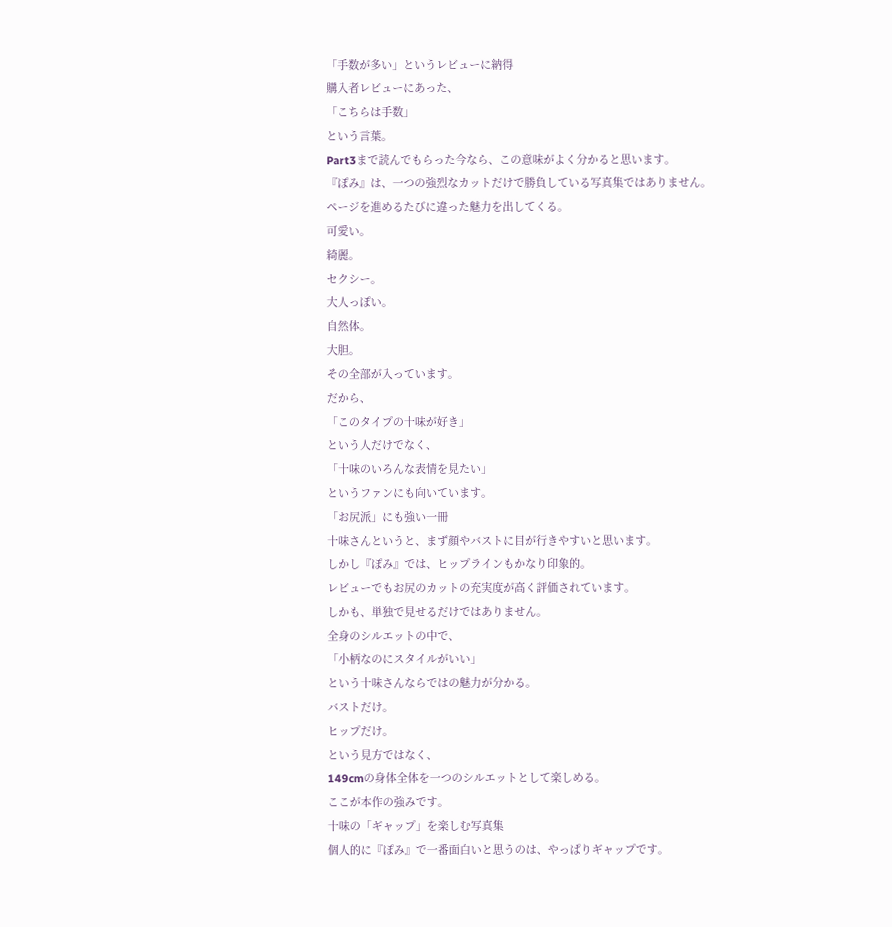「手数が多い」というレビューに納得
購入者レビューにあった、
「こちらは手数」
という言葉。
Part3まで読んでもらった今なら、この意味がよく分かると思います。
『ぽみ』は、一つの強烈なカットだけで勝負している写真集ではありません。
ページを進めるたびに違った魅力を出してくる。
可愛い。
綺麗。
セクシー。
大人っぽい。
自然体。
大胆。
その全部が入っています。
だから、
「このタイプの十味が好き」
という人だけでなく、
「十味のいろんな表情を見たい」
というファンにも向いています。
「お尻派」にも強い一冊
十味さんというと、まず顔やバストに目が行きやすいと思います。
しかし『ぽみ』では、ヒップラインもかなり印象的。
レビューでもお尻のカットの充実度が高く評価されています。
しかも、単独で見せるだけではありません。
全身のシルエットの中で、
「小柄なのにスタイルがいい」
という十味さんならではの魅力が分かる。
バストだけ。
ヒップだけ。
という見方ではなく、
149cmの身体全体を一つのシルエットとして楽しめる。
ここが本作の強みです。
十味の「ギャップ」を楽しむ写真集
個人的に『ぽみ』で一番面白いと思うのは、やっぱりギャップです。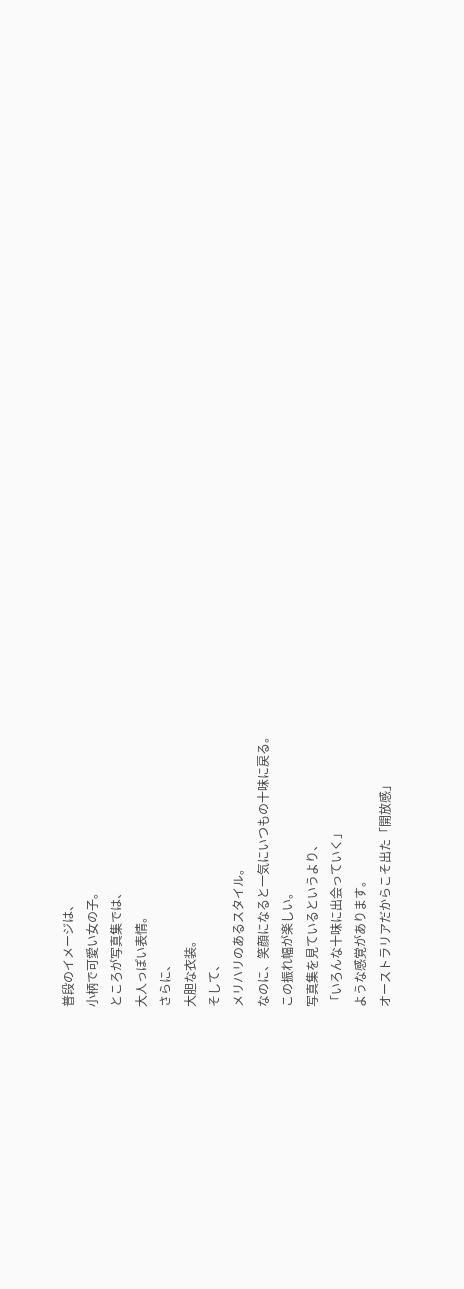普段のイメージは、
小柄で可愛い女の子。
ところが写真集では、
大人っぽい表情。
さらに、
大胆な衣装。
そして、
メリハリのあるスタイル。
なのに、笑顔になると一気にいつもの十味に戻る。
この振れ幅が楽しい。
写真集を見ているというより、
「いろんな十味に出会っていく」
ような感覚があります。
オーストラリアだからこそ出た「開放感」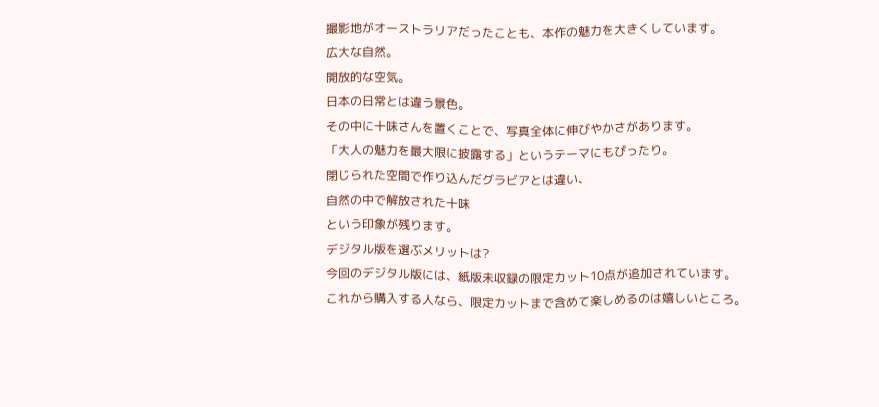撮影地がオーストラリアだったことも、本作の魅力を大きくしています。
広大な自然。
開放的な空気。
日本の日常とは違う景色。
その中に十味さんを置くことで、写真全体に伸びやかさがあります。
「大人の魅力を最大限に披露する」というテーマにもぴったり。
閉じられた空間で作り込んだグラビアとは違い、
自然の中で解放された十味
という印象が残ります。
デジタル版を選ぶメリットは?
今回のデジタル版には、紙版未収録の限定カット10点が追加されています。
これから購入する人なら、限定カットまで含めて楽しめるのは嬉しいところ。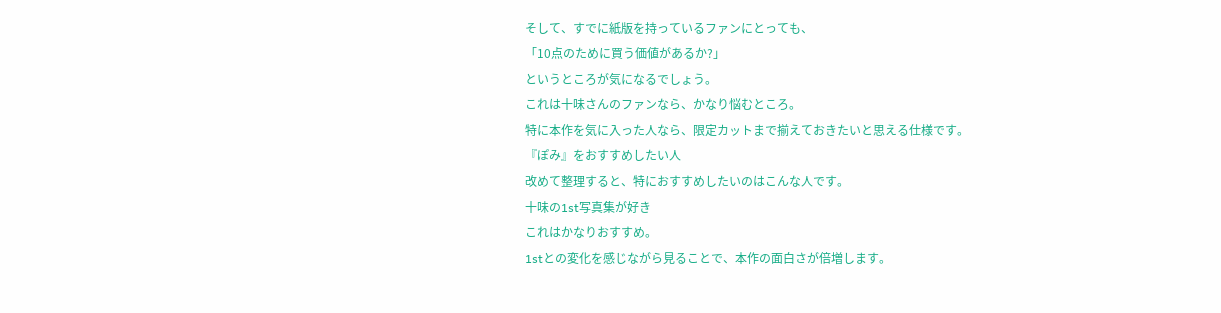そして、すでに紙版を持っているファンにとっても、
「10点のために買う価値があるか?」
というところが気になるでしょう。
これは十味さんのファンなら、かなり悩むところ。
特に本作を気に入った人なら、限定カットまで揃えておきたいと思える仕様です。
『ぽみ』をおすすめしたい人
改めて整理すると、特におすすめしたいのはこんな人です。
十味の1st写真集が好き
これはかなりおすすめ。
1stとの変化を感じながら見ることで、本作の面白さが倍増します。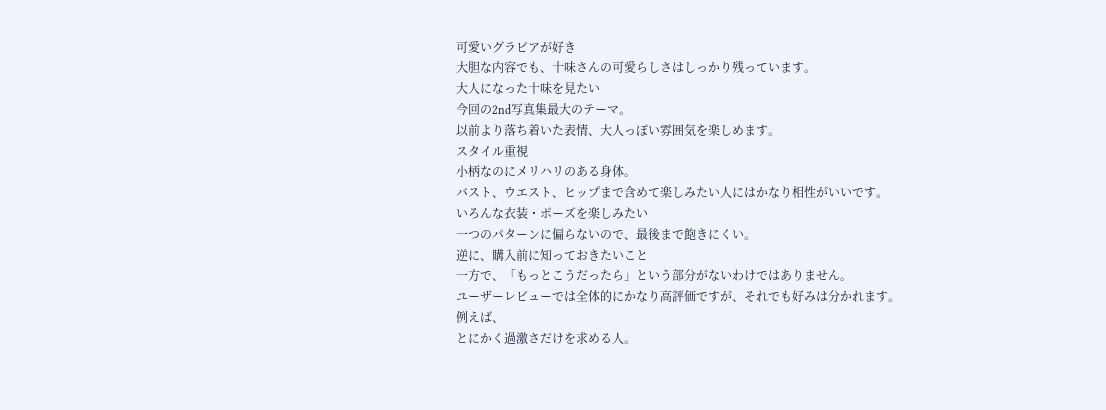可愛いグラビアが好き
大胆な内容でも、十味さんの可愛らしさはしっかり残っています。
大人になった十味を見たい
今回の2nd写真集最大のテーマ。
以前より落ち着いた表情、大人っぽい雰囲気を楽しめます。
スタイル重視
小柄なのにメリハリのある身体。
バスト、ウエスト、ヒップまで含めて楽しみたい人にはかなり相性がいいです。
いろんな衣装・ポーズを楽しみたい
一つのパターンに偏らないので、最後まで飽きにくい。
逆に、購入前に知っておきたいこと
一方で、「もっとこうだったら」という部分がないわけではありません。
ユーザーレビューでは全体的にかなり高評価ですが、それでも好みは分かれます。
例えば、
とにかく過激さだけを求める人。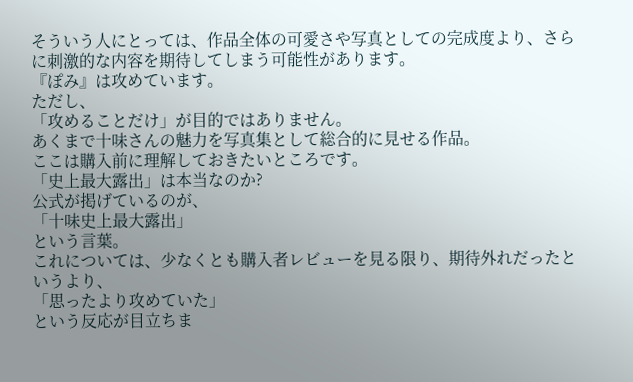そういう人にとっては、作品全体の可愛さや写真としての完成度より、さらに刺激的な内容を期待してしまう可能性があります。
『ぽみ』は攻めています。
ただし、
「攻めることだけ」が目的ではありません。
あくまで十味さんの魅力を写真集として総合的に見せる作品。
ここは購入前に理解しておきたいところです。
「史上最大露出」は本当なのか?
公式が掲げているのが、
「十味史上最大露出」
という言葉。
これについては、少なくとも購入者レビューを見る限り、期待外れだったというより、
「思ったより攻めていた」
という反応が目立ちま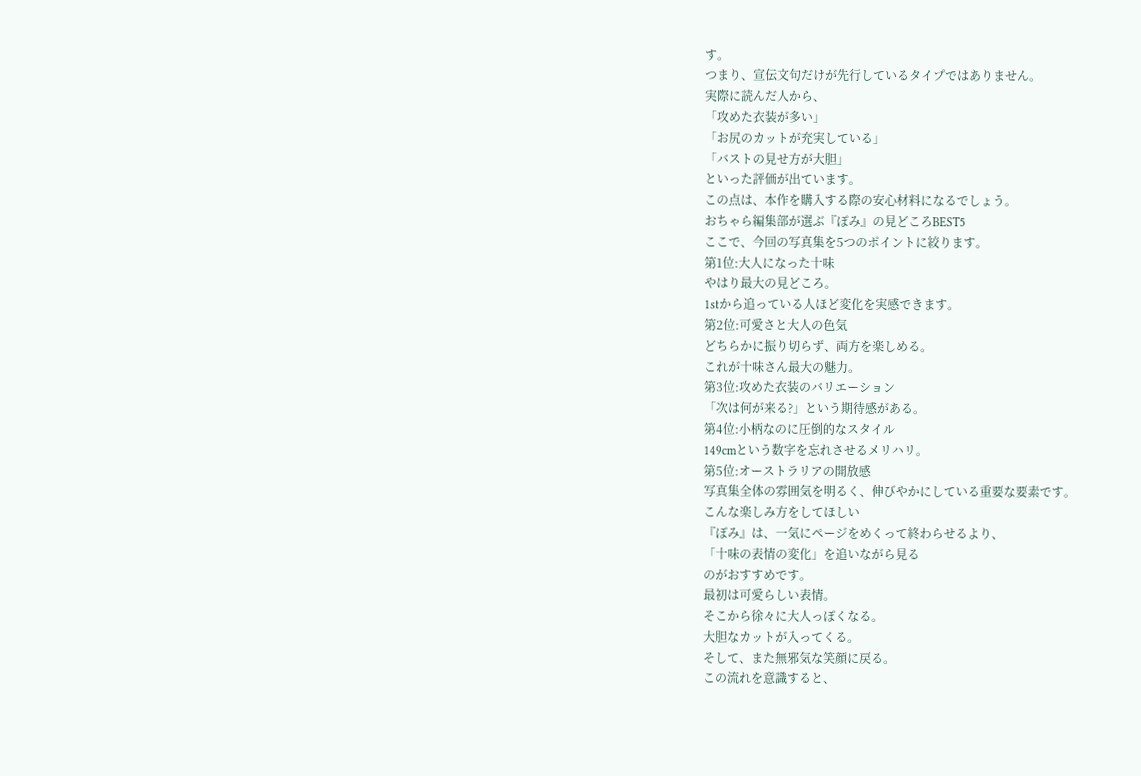す。
つまり、宣伝文句だけが先行しているタイプではありません。
実際に読んだ人から、
「攻めた衣装が多い」
「お尻のカットが充実している」
「バストの見せ方が大胆」
といった評価が出ています。
この点は、本作を購入する際の安心材料になるでしょう。
おちゃら編集部が選ぶ『ぽみ』の見どころBEST5
ここで、今回の写真集を5つのポイントに絞ります。
第1位:大人になった十味
やはり最大の見どころ。
1stから追っている人ほど変化を実感できます。
第2位:可愛さと大人の色気
どちらかに振り切らず、両方を楽しめる。
これが十味さん最大の魅力。
第3位:攻めた衣装のバリエーション
「次は何が来る?」という期待感がある。
第4位:小柄なのに圧倒的なスタイル
149cmという数字を忘れさせるメリハリ。
第5位:オーストラリアの開放感
写真集全体の雰囲気を明るく、伸びやかにしている重要な要素です。
こんな楽しみ方をしてほしい
『ぽみ』は、一気にページをめくって終わらせるより、
「十味の表情の変化」を追いながら見る
のがおすすめです。
最初は可愛らしい表情。
そこから徐々に大人っぽくなる。
大胆なカットが入ってくる。
そして、また無邪気な笑顔に戻る。
この流れを意識すると、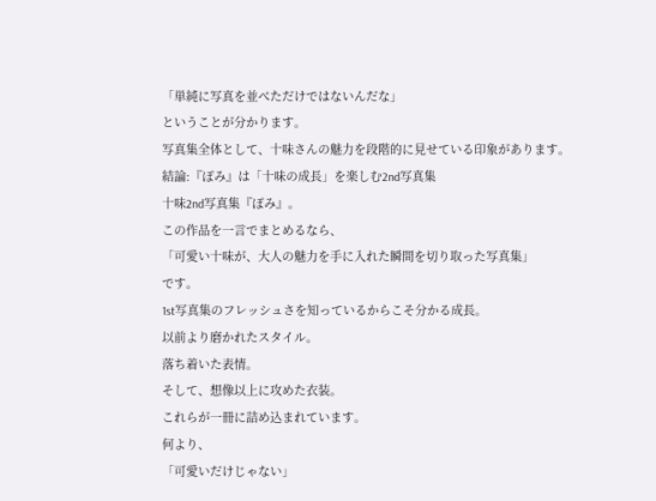「単純に写真を並べただけではないんだな」
ということが分かります。
写真集全体として、十味さんの魅力を段階的に見せている印象があります。
結論:『ぽみ』は「十味の成長」を楽しむ2nd写真集
十味2nd写真集『ぽみ』。
この作品を一言でまとめるなら、
「可愛い十味が、大人の魅力を手に入れた瞬間を切り取った写真集」
です。
1st写真集のフレッシュさを知っているからこそ分かる成長。
以前より磨かれたスタイル。
落ち着いた表情。
そして、想像以上に攻めた衣装。
これらが一冊に詰め込まれています。
何より、
「可愛いだけじゃない」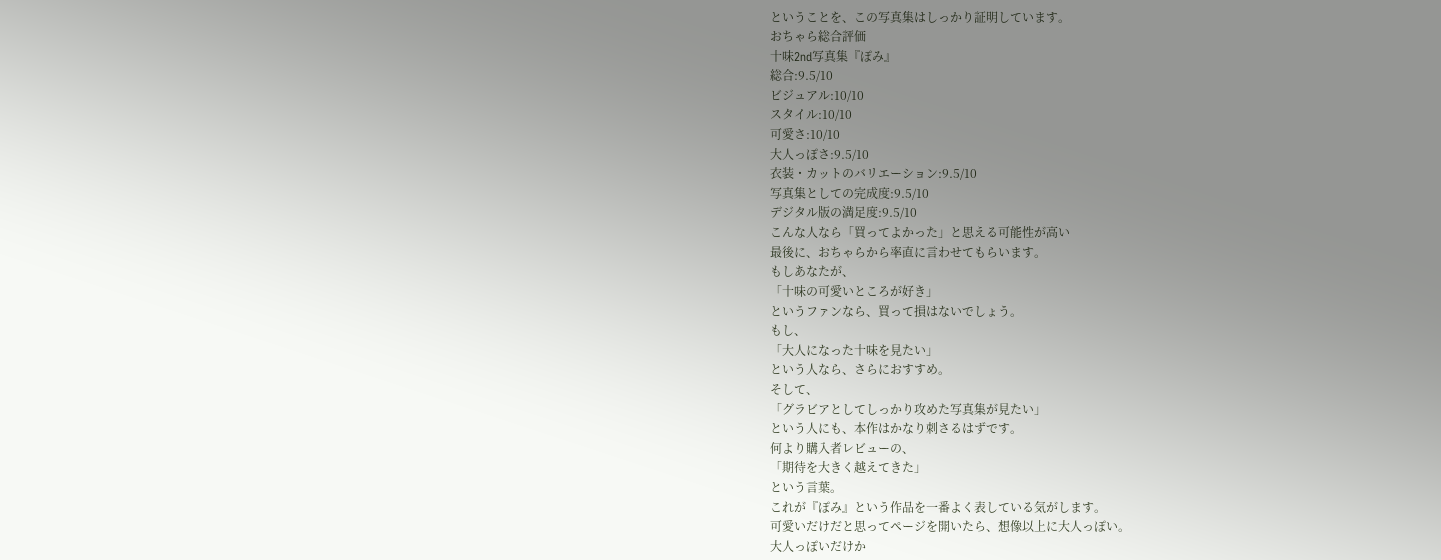ということを、この写真集はしっかり証明しています。
おちゃら総合評価
十味2nd写真集『ぽみ』
総合:9.5/10
ビジュアル:10/10
スタイル:10/10
可愛さ:10/10
大人っぽさ:9.5/10
衣装・カットのバリエーション:9.5/10
写真集としての完成度:9.5/10
デジタル版の満足度:9.5/10
こんな人なら「買ってよかった」と思える可能性が高い
最後に、おちゃらから率直に言わせてもらいます。
もしあなたが、
「十味の可愛いところが好き」
というファンなら、買って損はないでしょう。
もし、
「大人になった十味を見たい」
という人なら、さらにおすすめ。
そして、
「グラビアとしてしっかり攻めた写真集が見たい」
という人にも、本作はかなり刺さるはずです。
何より購入者レビューの、
「期待を大きく越えてきた」
という言葉。
これが『ぽみ』という作品を一番よく表している気がします。
可愛いだけだと思ってページを開いたら、想像以上に大人っぽい。
大人っぽいだけか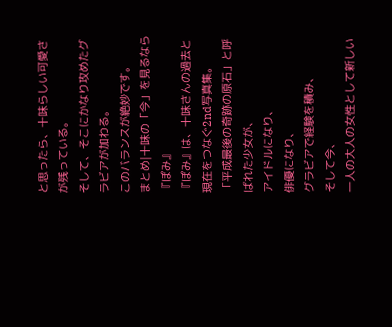と思ったら、十味らしい可愛さが残っている。
そして、そこにかなり攻めたグラビアが加わる。
このバランスが絶妙です。
まとめ|十味の「今」を見るなら『ぽみ』
『ぽみ』は、十味さんの過去と現在をつなぐ2nd写真集。
「平成最後の奇跡の原石」と呼ばれた少女が、
アイドルになり、
俳優になり、
グラビアで経験を積み、
そして今、
一人の大人の女性として新しい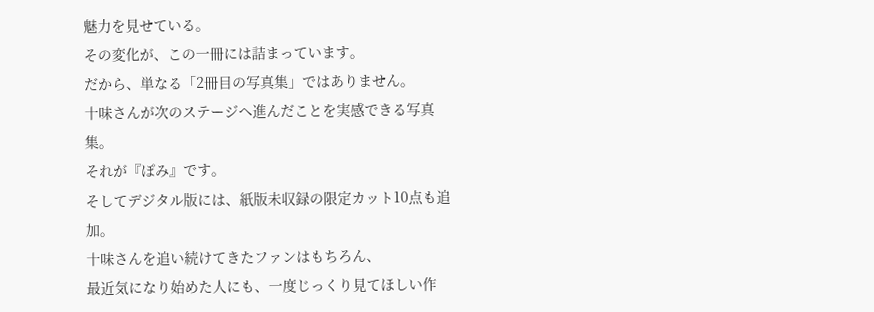魅力を見せている。
その変化が、この一冊には詰まっています。
だから、単なる「2冊目の写真集」ではありません。
十味さんが次のステージへ進んだことを実感できる写真集。
それが『ぽみ』です。
そしてデジタル版には、紙版未収録の限定カット10点も追加。
十味さんを追い続けてきたファンはもちろん、
最近気になり始めた人にも、一度じっくり見てほしい作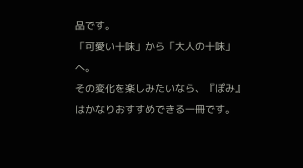品です。
「可愛い十味」から「大人の十味」へ。
その変化を楽しみたいなら、『ぽみ』はかなりおすすめできる一冊です。